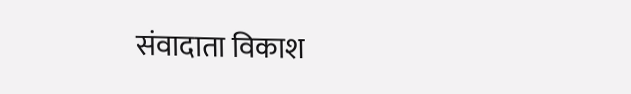संवादाता विकाश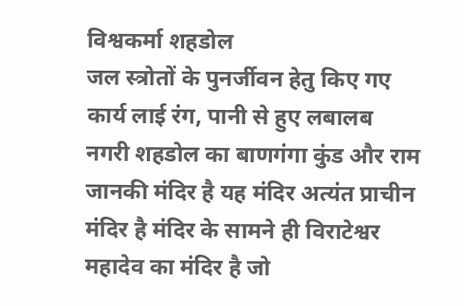विश्वकर्मा शहडोल
जल स्त्रोतों के पुनर्जीवन हेतु किए गए कार्य लाई रंग, पानी से हुए लबालब
नगरी शहडोल का बाणगंगा कुंड और राम जानकी मंदिर है यह मंदिर अत्यंत प्राचीन मंदिर है मंदिर के सामने ही विराटेश्वर महादेव का मंदिर है जो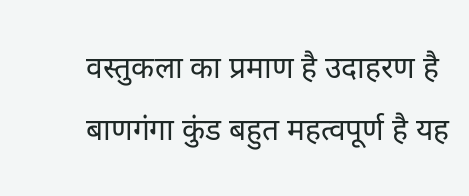वस्तुकला का प्रमाण है उदाहरण है बाणगंगा कुंड बहुत महत्वपूर्ण है यह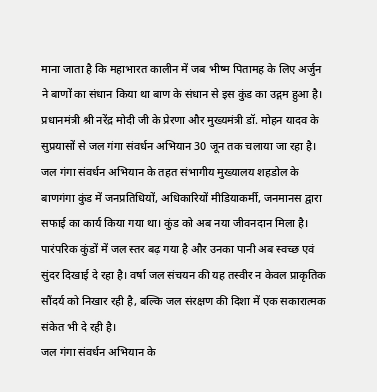माना जाता है कि महाभारत कालीन में जब भीष्म पितामह के लिए अर्जुन ने बाणों का संधान किया था बाण के संधान से इस कुंड का उद्गम हुआ है। प्रधानमंत्री श्री नरेंद्र मोदी जी के प्रेरणा और मुख्यमंत्री डॉ. मोहन यादव के सुप्रयासों से जल गंगा संवर्धन अभियान 30 जून तक चलाया जा रहा है। जल गंगा संवर्धन अभियान के तहत संभागीय मुख्यालय शहडोल के बाणगंगा कुंड में जनप्रतिधियों, अधिकारियों मीडियाकर्मी, जनमानस द्वारा सफाई का कार्य किया गया था। कुंड को अब नया जीवनदान मिला है। पारंपरिक कुंडों में जल स्तर बढ़ गया है और उनका पानी अब स्वच्छ एवं सुंदर दिखाई दे रहा है। वर्षा जल संचयन की यह तस्वीर न केवल प्राकृतिक सौंदर्य को निखार रही है, बल्कि जल संरक्षण की दिशा में एक सकारात्मक संकेत भी दे रही है।
जल गंगा संवर्धन अभियान के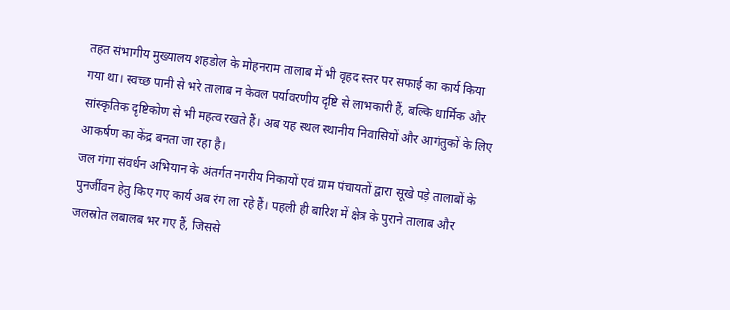तहत संभागीय मुख्यालय शहडोल के मोहनराम तालाब में भी वृहद स्तर पर सफाई का कार्य किया गया था। स्वच्छ पानी से भरे तालाब न केवल पर्यावरणीय दृष्टि से लाभकारी हैं, बल्कि धार्मिक और सांस्कृतिक दृष्टिकोण से भी महत्व रखते हैं। अब यह स्थल स्थानीय निवासियों और आगंतुकों के लिए आकर्षण का केंद्र बनता जा रहा है।
जल गंगा संवर्धन अभियान के अंतर्गत नगरीय निकायों एवं ग्राम पंचायतों द्वारा सूखे पड़े तालाबों के पुनर्जीवन हेतु किए गए कार्य अब रंग ला रहे हैं। पहली ही बारिश में क्षेत्र के पुराने तालाब और जलस्रोत लबालब भर गए हैं, जिससे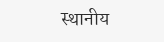स्थानीय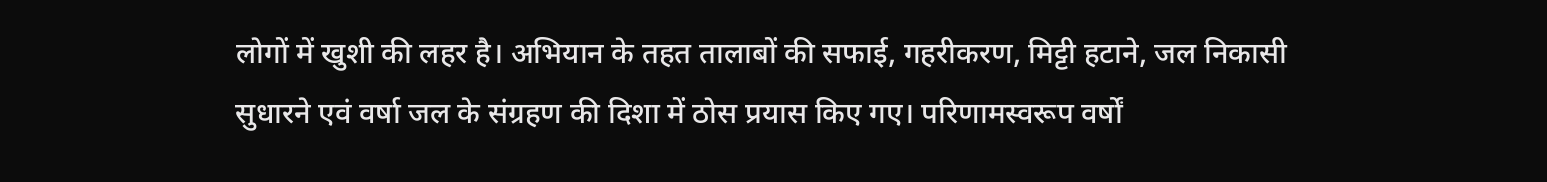लोगों में खुशी की लहर है। अभियान के तहत तालाबों की सफाई, गहरीकरण, मिट्टी हटाने, जल निकासी सुधारने एवं वर्षा जल के संग्रहण की दिशा में ठोस प्रयास किए गए। परिणामस्वरूप वर्षों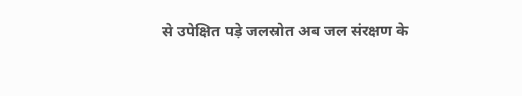से उपेक्षित पड़े जलस्रोत अब जल संरक्षण के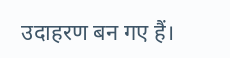उदाहरण बन गए हैं।